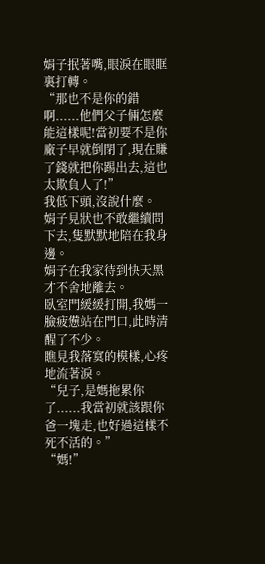娟子抿著嘴,眼淚在眼眶裏打轉。
“那也不是你的錯啊......他們父子倆怎麼能這樣呢!當初要不是你廠子早就倒閉了,現在賺了錢就把你踢出去,這也太欺負人了!”
我低下頭,沒說什麼。
娟子見狀也不敢繼續問下去,隻默默地陪在我身邊。
娟子在我家待到快天黑才不舍地離去。
臥室門緩緩打開,我媽一臉疲憊站在門口,此時清醒了不少。
瞧見我落寞的模樣,心疼地流著淚。
“兒子,是媽拖累你了......我當初就該跟你爸一塊走,也好過這樣不死不活的。”
“媽!”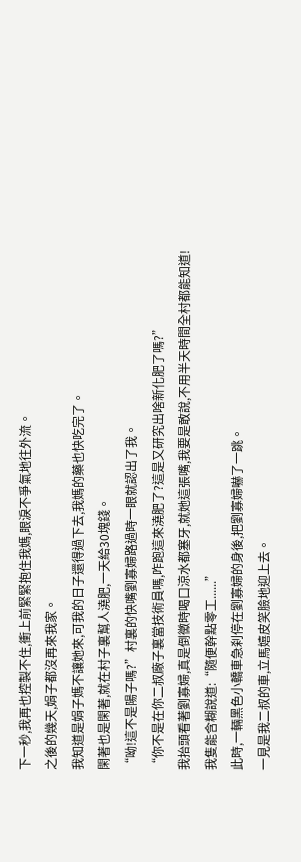下一秒,我再也控製不住,衝上前緊緊抱住我媽,眼淚不爭氣地往外流。
之後的幾天,娟子都沒再來我家。
我知道是娟子媽不讓她來,可我的日子還得過下去,我媽的藥也快吃完了。
閑著也是閑著,就在村子裏幫人澆肥,一天給30塊錢。
“呦!這不是陽子嗎?”村裏的快嘴劉寡婦路過時一眼就認出了我。
“你不是在你二叔廠子裏當技術員嗎,咋跑這來澆肥了?這是又研究出啥新化肥了嗎?”
我抬頭看著劉寡婦,真是倒黴時喝口涼水都塞牙,就她這張嘴,我要是敢說,不用半天時間全村都能知道!
我隻能含糊說道:“隨便幹點零工......”
此時,一輛黑色小轎車急刹停在劉寡婦的身後,把劉寡婦嚇了一跳。
一見是我二叔的車,立馬嬉皮笑臉地迎上去。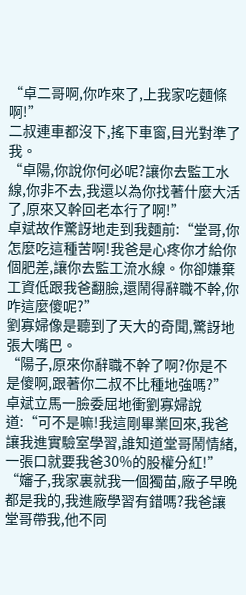“卓二哥啊,你咋來了,上我家吃麵條啊!”
二叔連車都沒下,搖下車窗,目光對準了我。
“卓陽,你說你何必呢?讓你去監工水線,你非不去,我還以為你找著什麼大活了,原來又幹回老本行了啊!”
卓斌故作驚訝地走到我麵前:“堂哥,你怎麼吃這種苦啊!我爸是心疼你才給你個肥差,讓你去監工流水線。你卻嫌棄工資低跟我爸翻臉,還鬧得辭職不幹,你咋這麼傻呢?”
劉寡婦像是聽到了天大的奇聞,驚訝地張大嘴巴。
“陽子,原來你辭職不幹了啊?你是不是傻啊,跟著你二叔不比種地強嗎?”
卓斌立馬一臉委屈地衝劉寡婦說道:“可不是嘛!我這剛畢業回來,我爸讓我進實驗室學習,誰知道堂哥鬧情緒,一張口就要我爸30%的股權分紅!”
“嬸子,我家裏就我一個獨苗,廠子早晚都是我的,我進廠學習有錯嗎?我爸讓堂哥帶我,他不同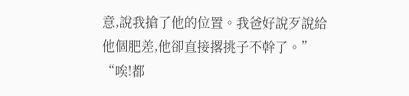意,說我搶了他的位置。我爸好說歹說給他個肥差,他卻直接撂挑子不幹了。”
“唉!都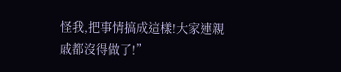怪我,把事情搞成這樣!大家連親戚都沒得做了!”